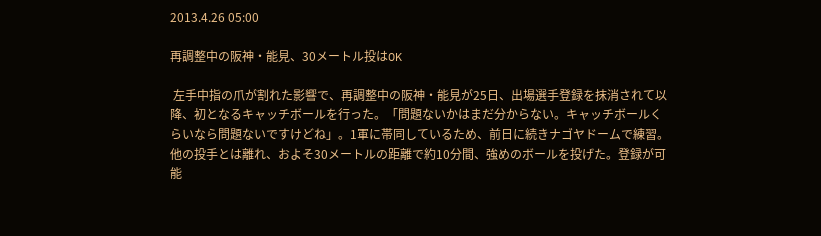2013.4.26 05:00

再調整中の阪神・能見、30メートル投はOK

 左手中指の爪が割れた影響で、再調整中の阪神・能見が25日、出場選手登録を抹消されて以降、初となるキャッチボールを行った。「問題ないかはまだ分からない。キャッチボールくらいなら問題ないですけどね」。1軍に帯同しているため、前日に続きナゴヤドームで練習。他の投手とは離れ、およそ30メートルの距離で約10分間、強めのボールを投げた。登録が可能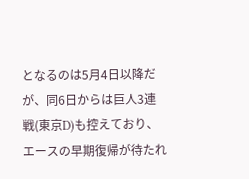となるのは5月4日以降だが、同6日からは巨人3連戦(東京D)も控えており、エースの早期復帰が待たれ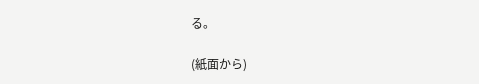る。

(紙面から)